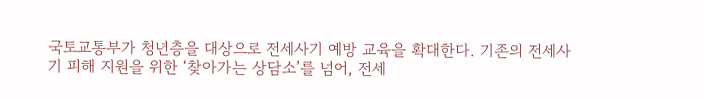국토교통부가 청년층을 대상으로 전세사기 예방 교육을 확대한다. 기존의 전세사기 피해 지원을 위한 ‘찾아가는 상담소’를 넘어, 전세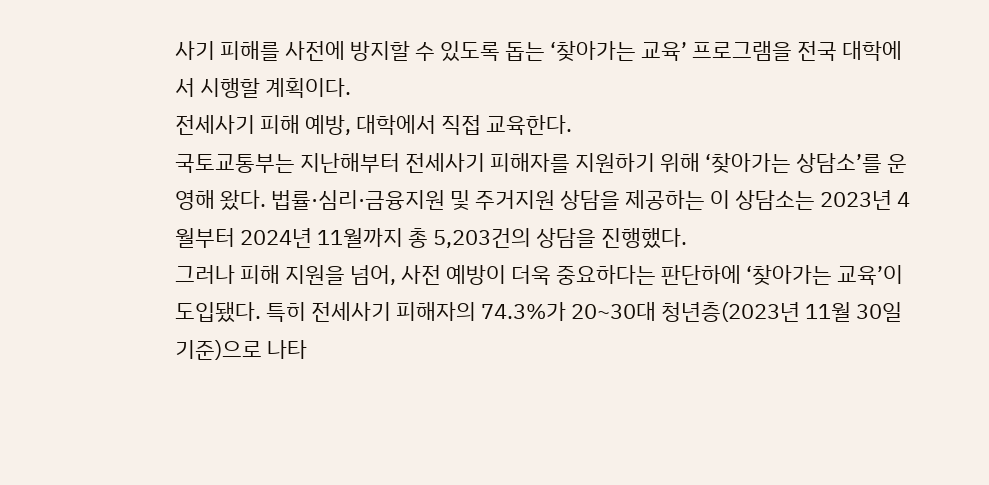사기 피해를 사전에 방지할 수 있도록 돕는 ‘찾아가는 교육’ 프로그램을 전국 대학에서 시행할 계획이다.
전세사기 피해 예방, 대학에서 직접 교육한다.
국토교통부는 지난해부터 전세사기 피해자를 지원하기 위해 ‘찾아가는 상담소’를 운영해 왔다. 법률·심리·금융지원 및 주거지원 상담을 제공하는 이 상담소는 2023년 4월부터 2024년 11월까지 총 5,203건의 상담을 진행했다.
그러나 피해 지원을 넘어, 사전 예방이 더욱 중요하다는 판단하에 ‘찾아가는 교육’이 도입됐다. 특히 전세사기 피해자의 74.3%가 20~30대 청년층(2023년 11월 30일 기준)으로 나타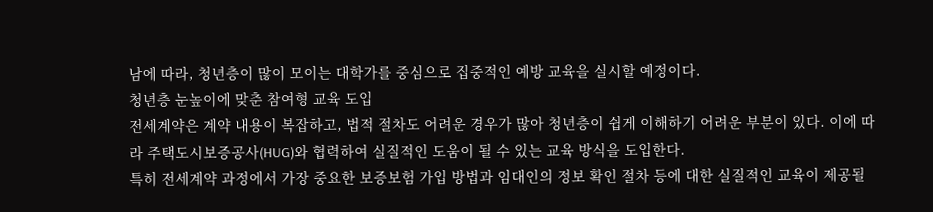남에 따라, 청년층이 많이 모이는 대학가를 중심으로 집중적인 예방 교육을 실시할 예정이다.
청년층 눈높이에 맞춘 참여형 교육 도입
전세계약은 계약 내용이 복잡하고, 법적 절차도 어려운 경우가 많아 청년층이 쉽게 이해하기 어려운 부분이 있다. 이에 따라 주택도시보증공사(HUG)와 협력하여 실질적인 도움이 될 수 있는 교육 방식을 도입한다.
특히 전세계약 과정에서 가장 중요한 보증보험 가입 방법과 임대인의 정보 확인 절차 등에 대한 실질적인 교육이 제공될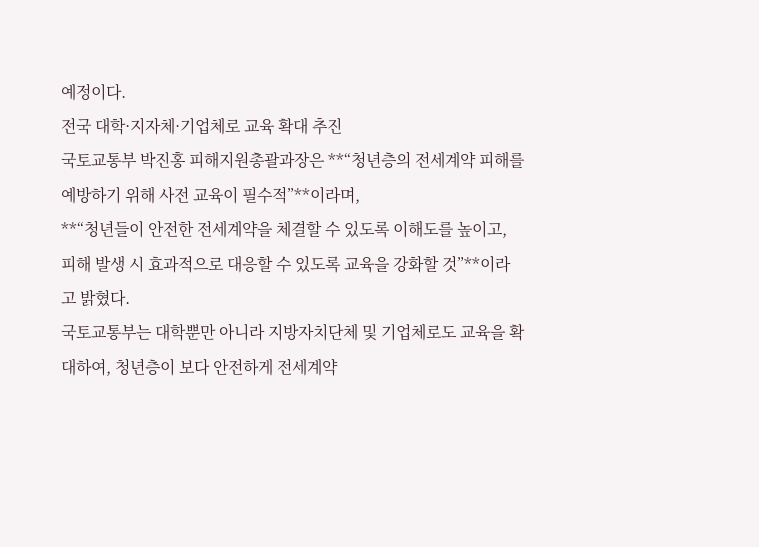예정이다.
전국 대학·지자체·기업체로 교육 확대 추진
국토교통부 박진홍 피해지원총괄과장은 **“청년층의 전세계약 피해를 예방하기 위해 사전 교육이 필수적”**이라며,
**“청년들이 안전한 전세계약을 체결할 수 있도록 이해도를 높이고, 피해 발생 시 효과적으로 대응할 수 있도록 교육을 강화할 것”**이라고 밝혔다.
국토교통부는 대학뿐만 아니라 지방자치단체 및 기업체로도 교육을 확대하여, 청년층이 보다 안전하게 전세계약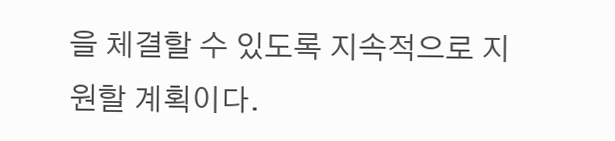을 체결할 수 있도록 지속적으로 지원할 계획이다.